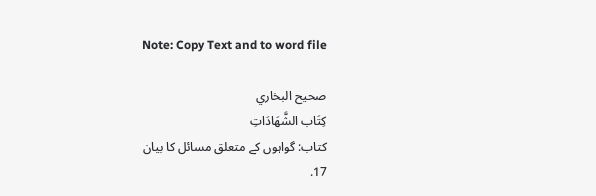Note: Copy Text and to word file

صحيح البخاري
كِتَاب الشَّهَادَاتِ
کتاب: گواہوں کے متعلق مسائل کا بیان
17.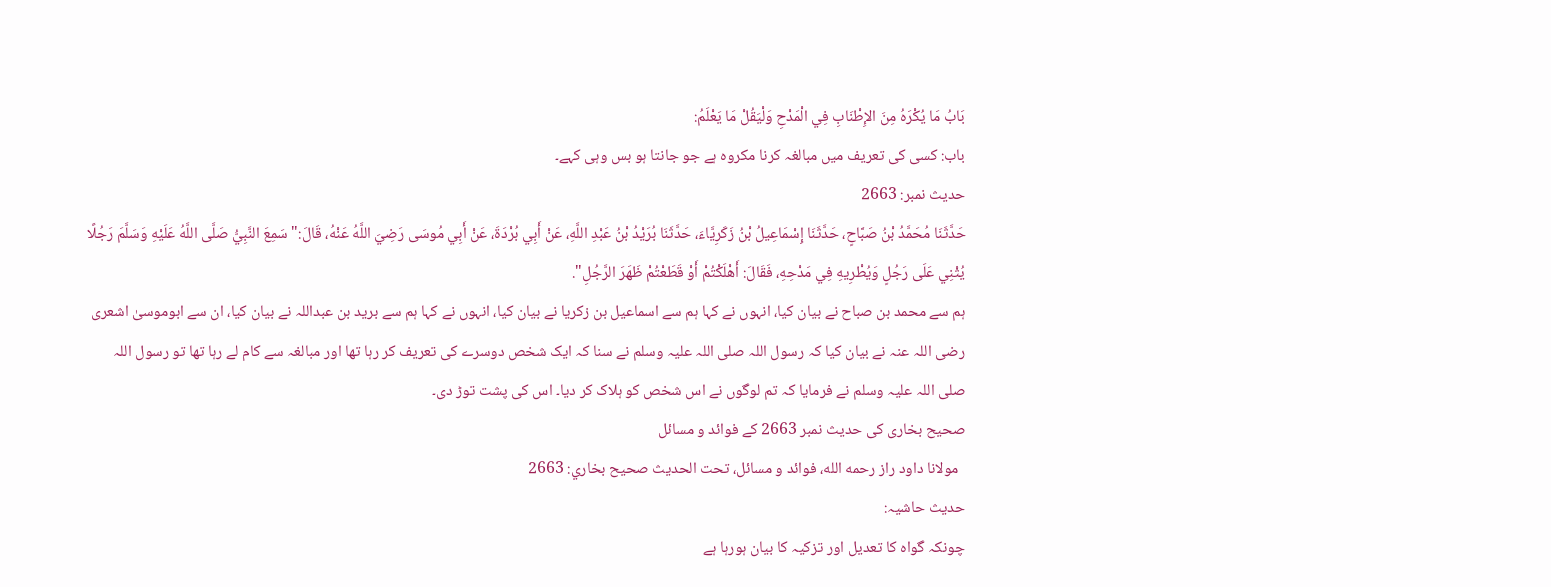بَابُ مَا يُكْرَهُ مِنَ الإِطْنَابِ فِي الْمَدْحِ وَلْيَقُلْ مَا يَعْلَمُ:
باب: کسی کی تعریف میں مبالغہ کرنا مکروہ ہے جو جانتا ہو بس وہی کہے۔
حدیث نمبر: 2663
حَدَّثَنَا مُحَمَّدُ بْنُ صَبَّاحٍ، حَدَّثَنَا إِسْمَاعِيلُ بْنُ زَكَرِيَّاءَ، حَدَّثَنَا بُرَيْدُ بْنُ عَبْدِ اللَّهِ، عَنْ أَبِي بُرْدَةَ، عَنْ أَبِي مُوسَى رَضِيَ اللَّهُ عَنْهُ، قَالَ:" سَمِعَ النَّبِيُّ صَلَّى اللَّهُ عَلَيْهِ وَسَلَّمَ رَجُلًا يُثْنِي عَلَى رَجُلٍ وَيُطْرِيهِ فِي مَدْحِهِ، فَقَالَ: أَهْلَكْتُمْ أَوْ قَطَعْتُمْ ظَهَرَ الرَّجُلِ".
ہم سے محمد بن صباح نے بیان کیا، انہوں نے کہا ہم سے اسماعیل بن زکریا نے بیان کیا، انہوں نے کہا ہم سے برید بن عبداللہ نے بیان کیا، ان سے ابوموسیٰ اشعری رضی اللہ عنہ نے بیان کیا کہ رسول اللہ صلی اللہ علیہ وسلم نے سنا کہ ایک شخص دوسرے کی تعریف کر رہا تھا اور مبالغہ سے کام لے رہا تھا تو رسول اللہ صلی اللہ علیہ وسلم نے فرمایا کہ تم لوگوں نے اس شخص کو ہلاک کر دیا۔ اس کی پشت توڑ دی۔
صحیح بخاری کی حدیث نمبر 2663 کے فوائد و مسائل
  مولانا داود راز رحمه الله، فوائد و مسائل، تحت الحديث صحيح بخاري: 2663
حدیث حاشیہ:
چونکہ گواہ کا تعدیل اور تزکیہ کا بیان ہورہا ہے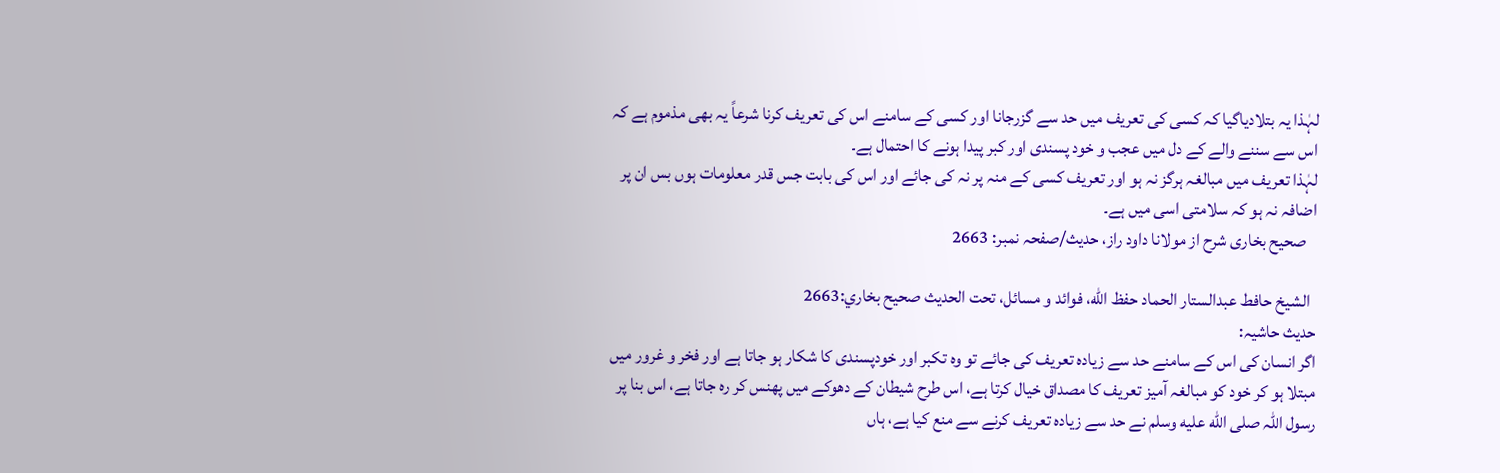لہٰذا یہ بتلادیاگیا کہ کسی کی تعریف میں حد سے گزرجانا اور کسی کے سامنے اس کی تعریف کرنا شرعاً یہ بھی مذموم ہے کہ اس سے سننے والے کے دل میں عجب و خود پسندی اور کبر پیدا ہونے کا احتمال ہے۔
لہٰذا تعریف میں مبالغہ ہرگز نہ ہو اور تعریف کسی کے منہ پر نہ کی جائے اور اس کی بابت جس قدر معلومات ہوں بس ان پر اضافہ نہ ہو کہ سلامتی اسی میں ہے۔
   صحیح بخاری شرح از مولانا داود راز، حدیث/صفحہ نمبر: 2663

  الشيخ حافط عبدالستار الحماد حفظ الله، فوائد و مسائل، تحت الحديث صحيح بخاري:2663
حدیث حاشیہ:
اگر انسان کی اس کے سامنے حد سے زیادہ تعریف کی جائے تو وہ تکبر اور خودپسندی کا شکار ہو جاتا ہے اور فخر و غرور میں مبتلا ہو کر خود کو مبالغہ آمیز تعریف کا مصداق خیال کرتا ہے، اس طرح شیطان کے دھوکے میں پھنس کر رہ جاتا ہے، اس بنا پر رسول اللہ صلى الله عليه وسلم نے حد سے زیادہ تعریف کرنے سے منع کیا ہے، ہاں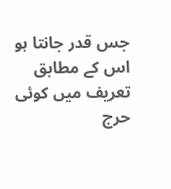جس قدر جانتا ہو اس کے مطابق تعریف میں کوئی حرج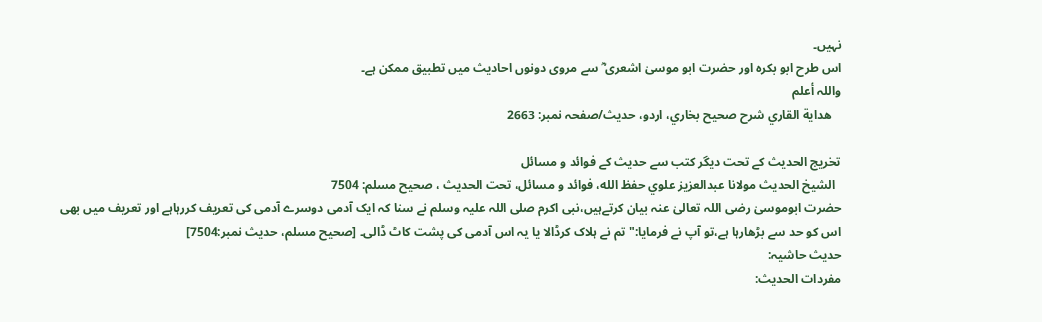نہیں۔
اس طرح ابو بکرہ اور حضرت ابو موسیٰ اشعری ؓ سے مروی دونوں احادیث میں تطبیق ممکن ہے۔
واللہ أعلم
   هداية القاري شرح صحيح بخاري، اردو، حدیث/صفحہ نمبر: 2663

تخریج الحدیث کے تحت دیگر کتب سے حدیث کے فوائد و مسائل
  الشيخ الحديث مولانا عبدالعزيز علوي حفظ الله، فوائد و مسائل، تحت الحديث ، صحيح مسلم: 7504
حضرت ابوموسیٰ رضی اللہ تعالیٰ عنہ بیان کرتےہیں،نبی اکرم صلی اللہ علیہ وسلم نے سنا کہ ایک آدمی دوسرے آدمی کی تعریف کررہاہے اور تعریف میں بھی اس کو حد سے بڑھارہا ہے،تو آپ نے فرمایا:"تم نے ہلاک کرڈالا یا یہ اس آدمی کی پشت کاٹ ڈالی۔ [صحيح مسلم، حديث نمبر:7504]
حدیث حاشیہ:
مفردات الحدیث: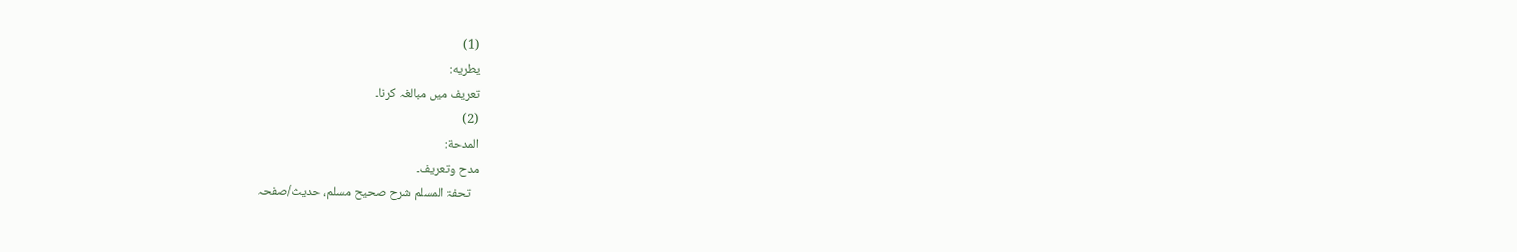(1)
يطريه:
تعریف میں مبالغہ کرنا۔
(2)
المدحة:
مدح وتعریف۔
   تحفۃ المسلم شرح صحیح مسلم، حدیث/صفحہ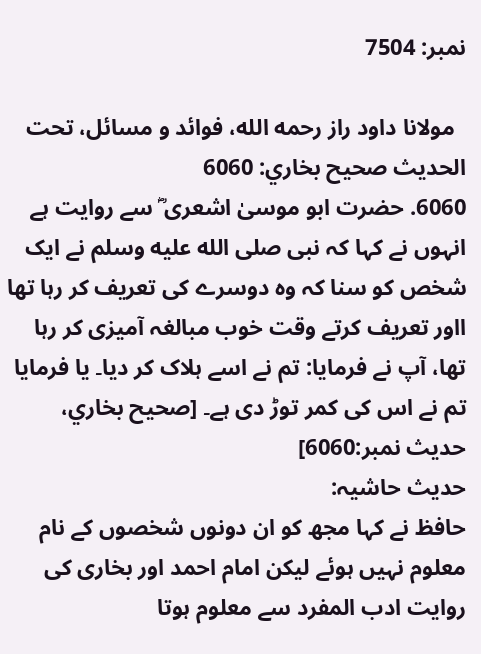نمبر: 7504

  مولانا داود راز رحمه الله، فوائد و مسائل، تحت الحديث صحيح بخاري: 6060
6060. حضرت ابو موسیٰ اشعری ؓ سے روایت ہے انہوں نے کہا کہ نبی صلى الله عليه وسلم نے ایک شخص کو سنا کہ وہ دوسرے کی تعریف کر رہا تھا ااور تعریف کرتے وقت خوب مبالغہ آمیزی کر رہا تھا، آپ نے فرمایا: تم نے اسے ہلاک کر دیا۔ یا فرمایا تم نے اس کی کمر توڑ دی ہے۔ [صحيح بخاري، حديث نمبر:6060]
حدیث حاشیہ:
حافظ نے کہا مجھ کو ان دونوں شخصوں کے نام معلوم نہیں ہوئے لیکن امام احمد اور بخاری کی روایت ادب المفرد سے معلوم ہوتا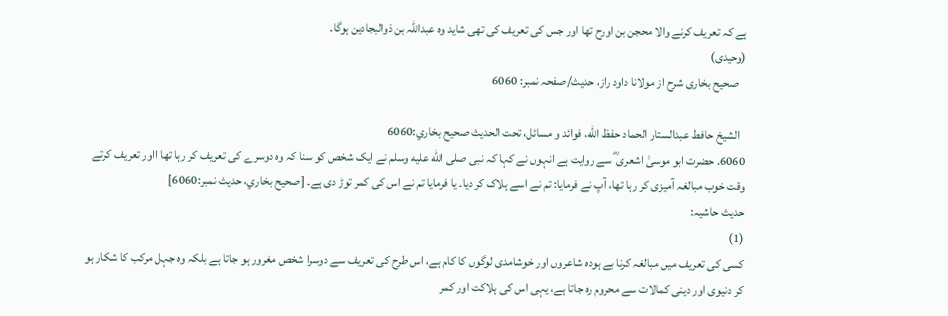ہے کہ تعریف کرنے والا محجن بن اورح تھا اور جس کی تعریف کی تھی شاید وہ عبداللہ بن ذوالبجادین ہوگا۔
(وحیدی)
   صحیح بخاری شرح از مولانا داود راز، حدیث/صفحہ نمبر: 6060

  الشيخ حافط عبدالستار الحماد حفظ الله، فوائد و مسائل، تحت الحديث صحيح بخاري:6060
6060. حضرت ابو موسیٰ اشعری ؓ سے روایت ہے انہوں نے کہا کہ نبی صلى الله عليه وسلم نے ایک شخص کو سنا کہ وہ دوسرے کی تعریف کر رہا تھا ااور تعریف کرتے وقت خوب مبالغہ آمیزی کر رہا تھا، آپ نے فرمایا: تم نے اسے ہلاک کر دیا۔ یا فرمایا تم نے اس کی کمر توڑ دی ہے۔ [صحيح بخاري، حديث نمبر:6060]
حدیث حاشیہ:
(1)
کسی کی تعریف میں مبالغہ کرنا بے ہودہ شاعروں اور خوشامدی لوگوں کا کام ہے، اس طرح کی تعریف سے دوسرا شخص مغرور ہو جاتا ہے بلکہ وہ جہل مرکب کا شکار ہو کر دنیوی اور دینی کمالات سے محروم رہ جاتا ہے، یہی اس کی ہلاکت اور کمر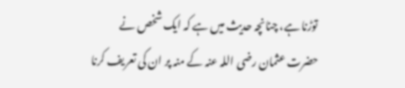توڑنا ہے، چنانچہ حدیث میں ہے کہ ایک شخص نے حضرت عثمان رضی اللہ عنہ کے منہ پر ان کی تعریف کرنا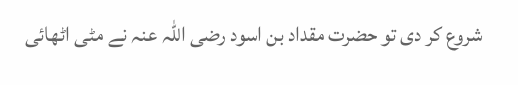شروع کر دی تو حضرت مقداد بن اسود رضی اللہ عنہ نے مٹی اٹھائی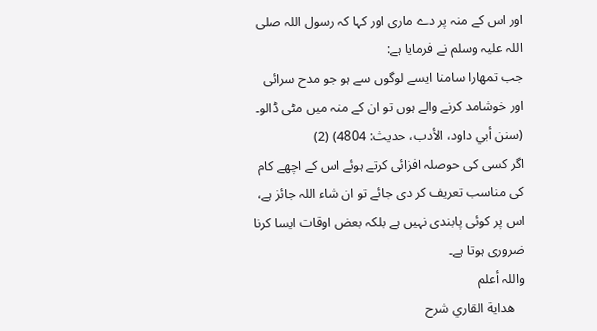اور اس کے منہ پر دے ماری اور کہا کہ رسول اللہ صلی اللہ علیہ وسلم نے فرمایا ہے:
جب تمھارا سامنا ایسے لوگوں سے ہو جو مدح سرائی اور خوشامد کرنے والے ہوں تو ان کے منہ میں مٹی ڈالو۔
(سنن أبي داود، الأدب، حدیث: 4804) (2)
اگر کسی کی حوصلہ افزائی کرتے ہوئے اس کے اچھے کام کی مناسب تعریف کر دی جائے تو ان شاء اللہ جائز ہے، اس پر کوئی پابندی نہیں ہے بلکہ بعض اوقات ایسا کرنا ضروری ہوتا ہے۔
واللہ أعلم
   هداية القاري شرح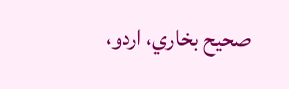صحيح بخاري، اردو،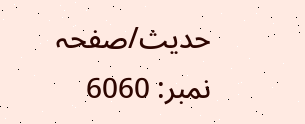حدیث/صفحہ نمبر: 6060